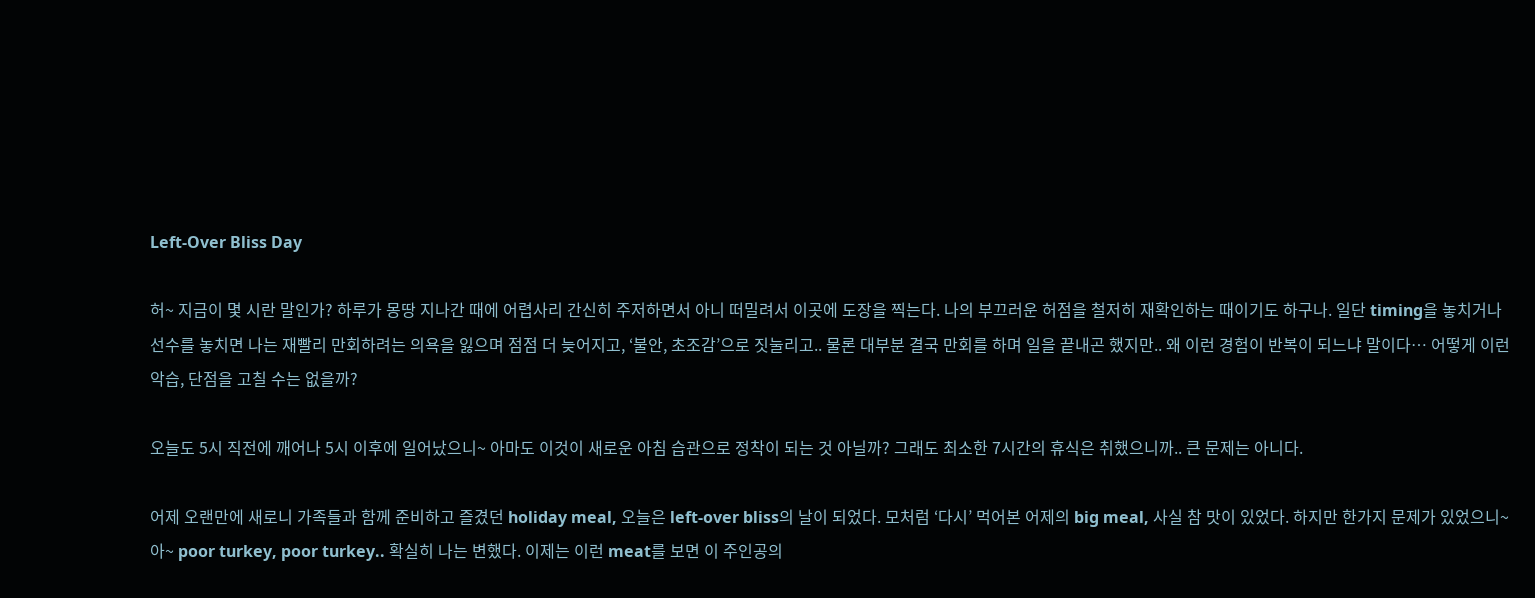Left-Over Bliss Day

허~ 지금이 몇 시란 말인가? 하루가 몽땅 지나간 때에 어렵사리 간신히 주저하면서 아니 떠밀려서 이곳에 도장을 찍는다. 나의 부끄러운 허점을 철저히 재확인하는 때이기도 하구나. 일단 timing을 놓치거나 선수를 놓치면 나는 재빨리 만회하려는 의욕을 잃으며 점점 더 늦어지고, ‘불안, 초조감’으로 짓눌리고.. 물론 대부분 결국 만회를 하며 일을 끝내곤 했지만.. 왜 이런 경험이 반복이 되느냐 말이다… 어떻게 이런 악습, 단점을 고칠 수는 없을까?

오늘도 5시 직전에 깨어나 5시 이후에 일어났으니~ 아마도 이것이 새로운 아침 습관으로 정착이 되는 것 아닐까? 그래도 최소한 7시간의 휴식은 취했으니까.. 큰 문제는 아니다.

어제 오랜만에 새로니 가족들과 함께 준비하고 즐겼던 holiday meal, 오늘은 left-over bliss의 날이 되었다. 모처럼 ‘다시’ 먹어본 어제의 big meal, 사실 참 맛이 있었다. 하지만 한가지 문제가 있었으니~ 아~ poor turkey, poor turkey.. 확실히 나는 변했다. 이제는 이런 meat를 보면 이 주인공의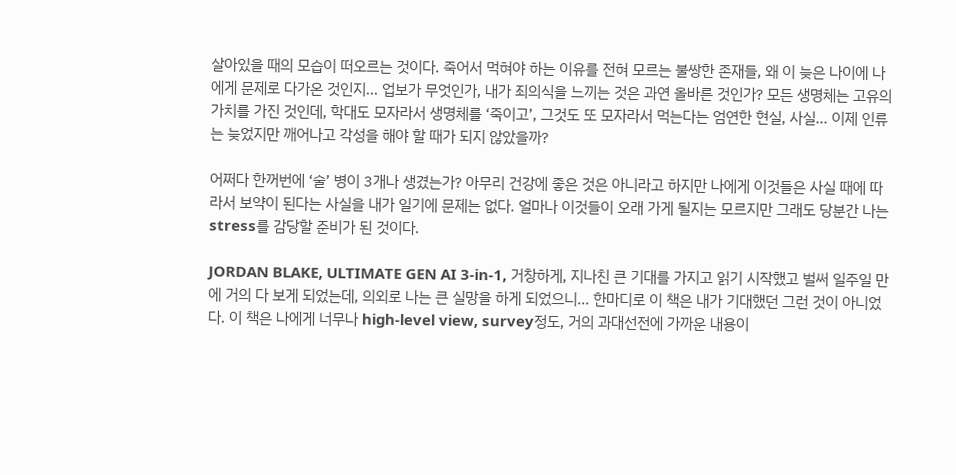살아있을 때의 모습이 떠오르는 것이다. 죽어서 먹혀야 하는 이유를 전혀 모르는 불쌍한 존재들, 왜 이 늦은 나이에 나에게 문제로 다가온 것인지… 업보가 무엇인가, 내가 죄의식을 느끼는 것은 과연 올바른 것인가? 모든 생명체는 고유의 가치를 가진 것인데, 학대도 모자라서 생명체를 ‘죽이고’, 그것도 또 모자라서 먹는다는 엄연한 현실, 사실… 이제 인류는 늦었지만 깨어나고 각성을 해야 할 때가 되지 않았을까?

어쩌다 한꺼번에 ‘술’ 병이 3개나 생겼는가? 아무리 건강에 좋은 것은 아니라고 하지만 나에게 이것들은 사실 때에 따라서 보약이 된다는 사실을 내가 일기에 문제는 없다. 얼마나 이것들이 오래 가게 될지는 모르지만 그래도 당분간 나는 stress를 감당할 준비가 된 것이다.

JORDAN BLAKE, ULTIMATE GEN AI 3-in-1, 거창하게, 지나친 큰 기대를 가지고 읽기 시작했고 벌써 일주일 만에 거의 다 보게 되었는데, 의외로 나는 큰 실망을 하게 되었으니… 한마디로 이 책은 내가 기대했던 그런 것이 아니었다. 이 책은 나에게 너무나 high-level view, survey정도, 거의 과대선전에 가까운 내용이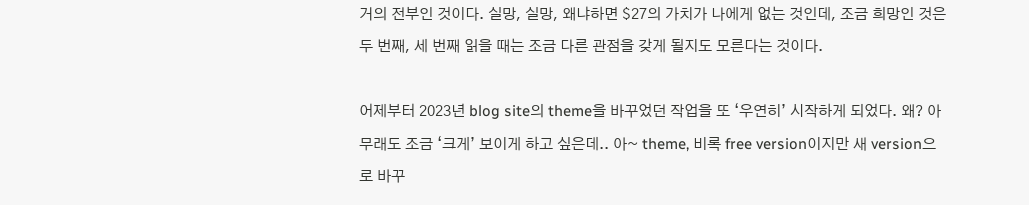거의 전부인 것이다. 실망, 실망, 왜냐하면 $27의 가치가 나에게 없는 것인데, 조금 희망인 것은 두 번째, 세 번째 읽을 때는 조금 다른 관점을 갖게 될지도 모른다는 것이다.

어제부터 2023년 blog site의 theme을 바꾸었던 작업을 또 ‘우연히’ 시작하게 되었다. 왜? 아무래도 조금 ‘크게’ 보이게 하고 싶은데.. 아~ theme, 비록 free version이지만 새 version으로 바꾸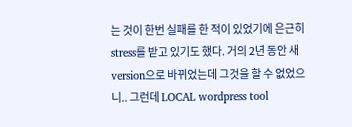는 것이 한번 실패를 한 적이 있었기에 은근히 stress를 받고 있기도 했다. 거의 2년 동안 새 version으로 바뀌었는데 그것을 할 수 없었으니.. 그런데 LOCAL wordpress tool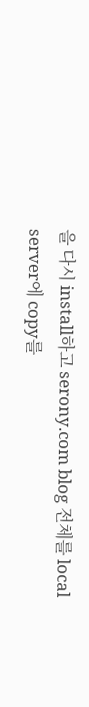을 다시 install하고 serony.com blog 전체를 local server에 copy를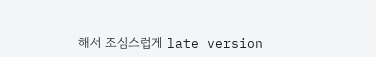해서 조심스럽게 late version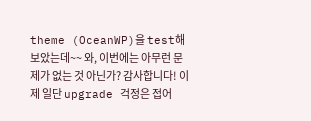theme (OceanWP)을 test해 보았는데~~ 와, 이번에는 아무런 문제가 없는 것 아닌가? 감사합니다! 이제 일단 upgrade 걱정은 접어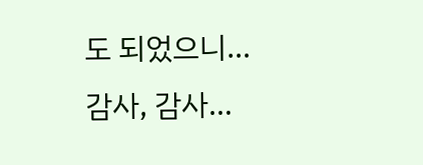도 되었으니… 감사, 감사…